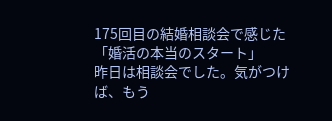175回目の結婚相談会で感じた「婚活の本当のスタート」
昨日は相談会でした。気がつけば、もう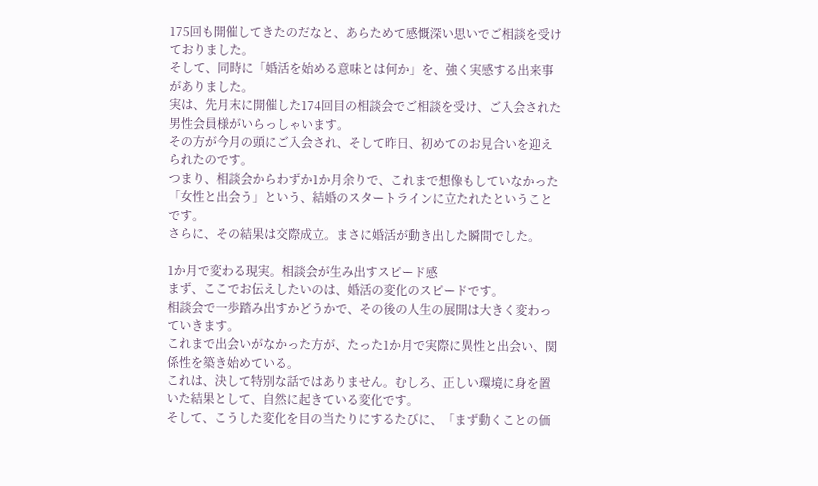175回も開催してきたのだなと、あらためて感慨深い思いでご相談を受けておりました。
そして、同時に「婚活を始める意味とは何か」を、強く実感する出来事がありました。
実は、先月末に開催した174回目の相談会でご相談を受け、ご入会された男性会員様がいらっしゃいます。
その方が今月の頭にご入会され、そして昨日、初めてのお見合いを迎えられたのです。
つまり、相談会からわずか1か月余りで、これまで想像もしていなかった「女性と出会う」という、結婚のスタートラインに立たれたということです。
さらに、その結果は交際成立。まさに婚活が動き出した瞬間でした。

1か月で変わる現実。相談会が生み出すスピード感
まず、ここでお伝えしたいのは、婚活の変化のスピードです。
相談会で一歩踏み出すかどうかで、その後の人生の展開は大きく変わっていきます。
これまで出会いがなかった方が、たった1か月で実際に異性と出会い、関係性を築き始めている。
これは、決して特別な話ではありません。むしろ、正しい環境に身を置いた結果として、自然に起きている変化です。
そして、こうした変化を目の当たりにするたびに、「まず動くことの価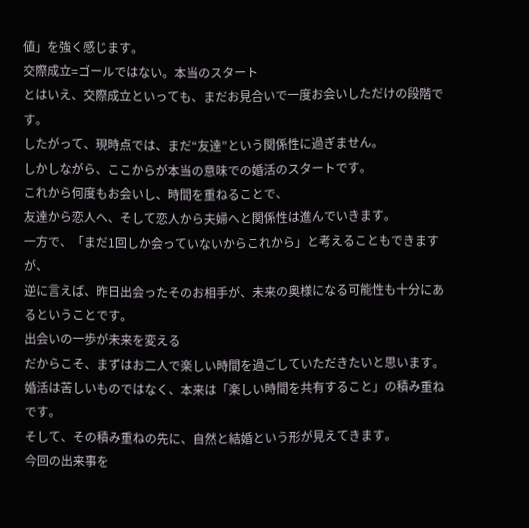値」を強く感じます。
交際成立=ゴールではない。本当のスタート
とはいえ、交際成立といっても、まだお見合いで一度お会いしただけの段階です。
したがって、現時点では、まだ“友達”という関係性に過ぎません。
しかしながら、ここからが本当の意味での婚活のスタートです。
これから何度もお会いし、時間を重ねることで、
友達から恋人へ、そして恋人から夫婦へと関係性は進んでいきます。
一方で、「まだ1回しか会っていないからこれから」と考えることもできますが、
逆に言えば、昨日出会ったそのお相手が、未来の奥様になる可能性も十分にあるということです。
出会いの一歩が未来を変える
だからこそ、まずはお二人で楽しい時間を過ごしていただきたいと思います。
婚活は苦しいものではなく、本来は「楽しい時間を共有すること」の積み重ねです。
そして、その積み重ねの先に、自然と結婚という形が見えてきます。
今回の出来事を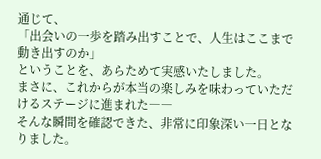通じて、
「出会いの一歩を踏み出すことで、人生はここまで動き出すのか」
ということを、あらためて実感いたしました。
まさに、これからが本当の楽しみを味わっていただけるステージに進まれた――
そんな瞬間を確認できた、非常に印象深い一日となりました。